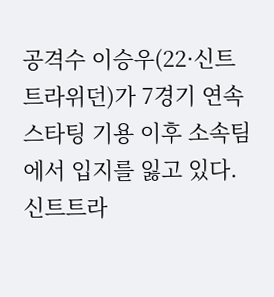공격수 이승우(22·신트트라위던)가 7경기 연속 스타팅 기용 이후 소속팀에서 입지를 잃고 있다.
신트트라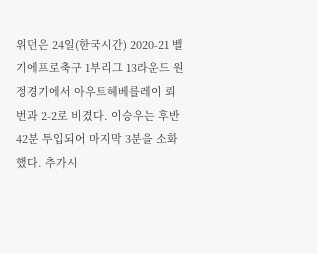위던은 24일(한국시간) 2020-21 벨기에프로축구 1부리그 13라운드 원정경기에서 아우트헤베를레이 뢰번과 2-2로 비겼다. 이승우는 후반 42분 투입되어 마지막 3분을 소화했다. 추가시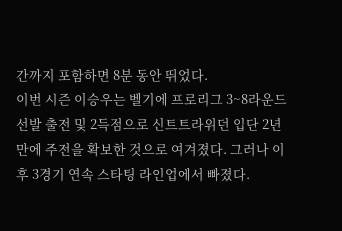간까지 포함하면 8분 동안 뛰었다.
이번 시즌 이승우는 벨기에 프로리그 3~8라운드 선발 출전 및 2득점으로 신트트라위던 입단 2년 만에 주전을 확보한 것으로 여겨졌다. 그러나 이후 3경기 연속 스타팅 라인업에서 빠졌다.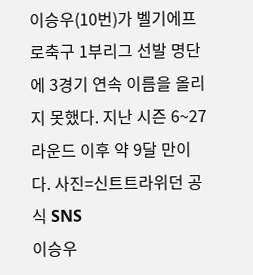이승우(10번)가 벨기에프로축구 1부리그 선발 명단에 3경기 연속 이름을 올리지 못했다. 지난 시즌 6~27라운드 이후 약 9달 만이다. 사진=신트트라위던 공식 SNS
이승우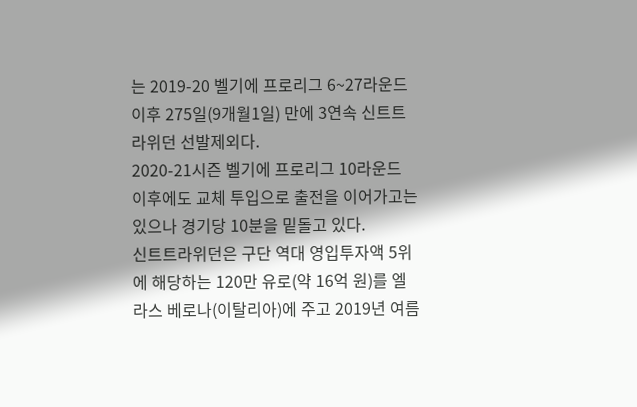는 2019-20 벨기에 프로리그 6~27라운드 이후 275일(9개월1일) 만에 3연속 신트트라위던 선발제외다.
2020-21시즌 벨기에 프로리그 10라운드 이후에도 교체 투입으로 출전을 이어가고는 있으나 경기당 10분을 밑돌고 있다.
신트트라위던은 구단 역대 영입투자액 5위에 해당하는 120만 유로(약 16억 원)를 엘라스 베로나(이탈리아)에 주고 2019년 여름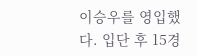이승우를 영입했다. 입단 후 15경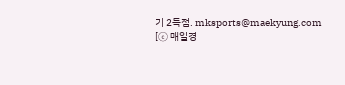기 2득점. mksports@maekyung.com [ⓒ 매일경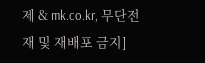제 & mk.co.kr, 무단전재 및 재배포 금지]